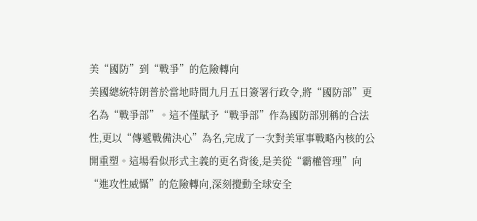美“國防”到“戰爭”的危險轉向
美國總統特朗普於當地時間九月五日簽署行政令,將“國防部”更名為“戰爭部”。這不僅賦予“戰爭部”作為國防部別稱的合法性,更以“傳遞戰備決心”為名,完成了一次對美軍事戰略內核的公開重塑。這場看似形式主義的更名背後,是美從“霸權管理”向“進攻性威懾”的危險轉向,深刻攪動全球安全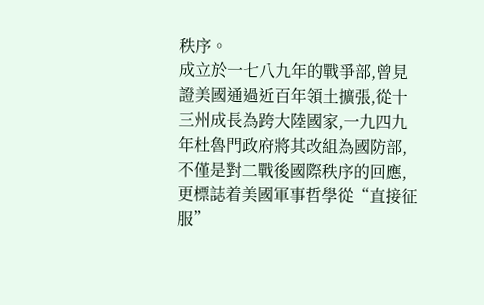秩序。
成立於一七八九年的戰爭部,曾見證美國通過近百年領土擴張,從十三州成長為跨大陸國家,一九四九年杜魯門政府將其改組為國防部,不僅是對二戰後國際秩序的回應,更標誌着美國軍事哲學從“直接征服”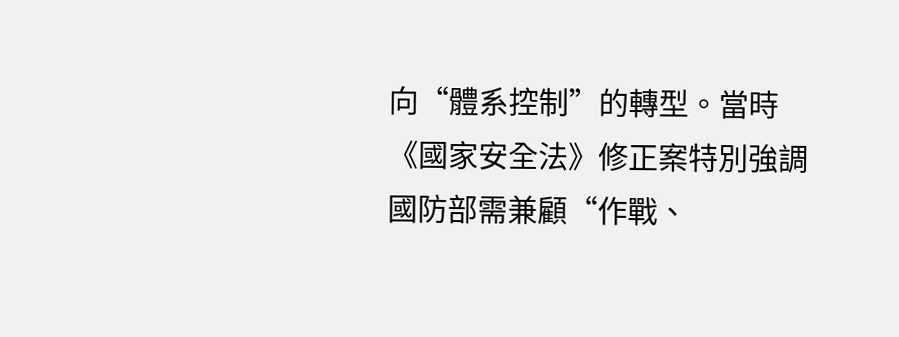向“體系控制”的轉型。當時《國家安全法》修正案特別強調國防部需兼顧“作戰、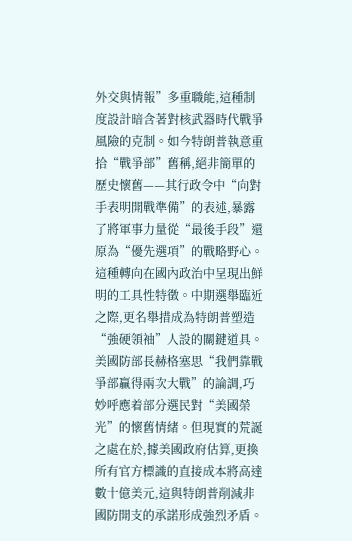外交與情報”多重職能,這種制度設計暗含著對核武器時代戰爭風險的克制。如今特朗普執意重拾“戰爭部”舊稱,絕非簡單的歷史懷舊——其行政令中“向對手表明開戰準備”的表述,暴露了將軍事力量從“最後手段”還原為“優先選項”的戰略野心。
這種轉向在國內政治中呈現出鮮明的工具性特徵。中期選舉臨近之際,更名舉措成為特朗普塑造“強硬領袖”人設的關鍵道具。美國防部長赫格塞思“我們靠戰爭部贏得兩次大戰”的論調,巧妙呼應着部分選民對“美國榮光”的懷舊情緒。但現實的荒誕之處在於,據美國政府估算,更換所有官方標識的直接成本將高達數十億美元,這與特朗普削減非國防開支的承諾形成強烈矛盾。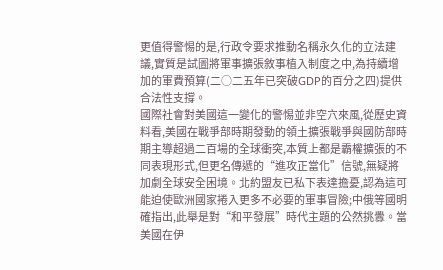更值得警惕的是,行政令要求推動名稱永久化的立法建議,實質是試圖將軍事擴張敘事植入制度之中,為持續增加的軍費預算(二○二五年已突破GDP的百分之四)提供合法性支撐。
國際社會對美國這一變化的警惕並非空穴來風,從歷史資料看,美國在戰爭部時期發動的領土擴張戰爭與國防部時期主導超過二百場的全球衝突,本質上都是霸權擴張的不同表現形式,但更名傳遞的“進攻正當化”信號,無疑將加劇全球安全困境。北約盟友已私下表達擔憂,認為這可能迫使歐洲國家捲入更多不必要的軍事冒險;中俄等國明確指出,此舉是對“和平發展”時代主題的公然挑釁。當美國在伊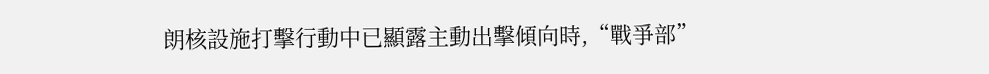朗核設施打擊行動中已顯露主動出擊傾向時,“戰爭部”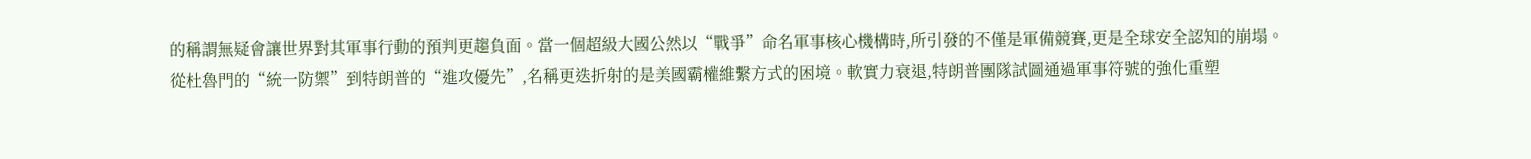的稱謂無疑會讓世界對其軍事行動的預判更趨負面。當一個超級大國公然以“戰爭”命名軍事核心機構時,所引發的不僅是軍備競賽,更是全球安全認知的崩塌。
從杜魯門的“統一防禦”到特朗普的“進攻優先”,名稱更迭折射的是美國霸權維繫方式的困境。軟實力衰退,特朗普團隊試圖通過軍事符號的強化重塑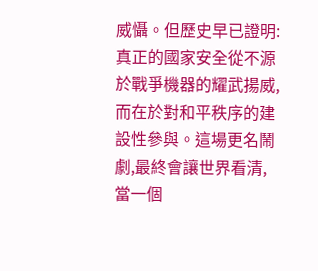威懾。但歷史早已證明:真正的國家安全從不源於戰爭機器的耀武揚威,而在於對和平秩序的建設性參與。這場更名鬧劇,最終會讓世界看清,當一個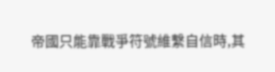帝國只能靠戰爭符號維繫自信時,其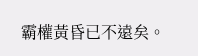霸權黃昏已不遠矣。